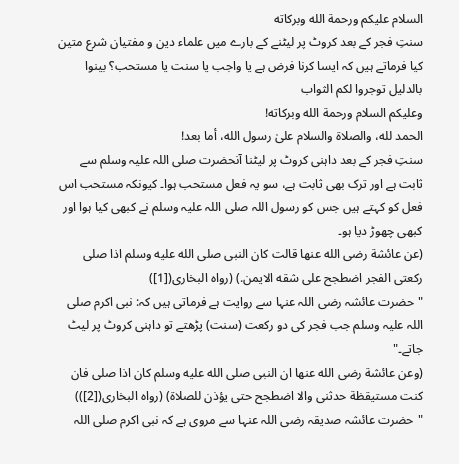السلام عليكم ورحمة الله وبركاته
سنتِ فجر کے بعد کروٹ پر لیٹنے کے بارے میں علماء دین و مفتیان شرع متین کیا فرماتے ہیں کہ ایسا کرنا فرض ہے یا واجب یا سنت یا مستحب؟ بينوا بالدليل توجروا لكم الثواب
وعلیکم السلام ورحمة الله وبرکاته!
الحمد لله، والصلاة والسلام علىٰ رسول الله، أما بعد!
سنتِ فجر کے بعد داہنی کروٹ پر لیٹنا آنحضرت صلی اللہ علیہ وسلم سے ثابت ہے اور ترک بھی ثابت ہے، سو یہ فعل مستحب ہوا۔ کیونکہ مستحب اس فعل کو کہتے ہیں جس کو رسول اللہ صلی اللہ علیہ وسلم نے کبھی کیا ہوا اور کبھی چھوڑ دیا ہو۔
(عن عائشة رضى الله عنها قالت كان النبى صلى الله عليه وسلم اذا صلى ركعتى الفجر اضطجح على شقه الايمن.) (رواہ البخاری([1])
"حضرت عائشہ رضی اللہ عنہا سے روایت ہے فرماتی ہیں کہ: نبی اکرم صلی اللہ علیہ وسلم جب فجر کی دو رکعت (سنت) پڑھتے تو داہنی کروٹ پر لیٹ جاتے۔"
(وعن عائشة رضى الله عنها ان النبى صلى الله عليه وسلم كان اذا صلى فان كنت مستيقظة حدثنى والا اضطجح حتى يؤذن للصلاة) (رواہ البخاری([2]))
"حضرت عائشہ صدیقہ رضی اللہ عنہا سے مروی ہے کہ نبی اکرم صلی اللہ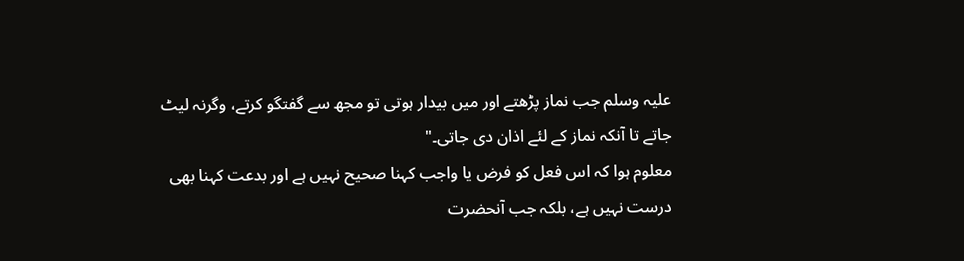علیہ وسلم جب نماز پڑھتے اور میں بیدار ہوتی تو مجھ سے گفتگو کرتے، وگرنہ لیٹ جاتے تا آنکہ نماز کے لئے اذان دی جاتی۔"
معلوم ہوا کہ اس فعل کو فرض یا واجب کہنا صحیح نہیں ہے اور بدعت کہنا بھی درست نہیں ہے، بلکہ جب آنحضرت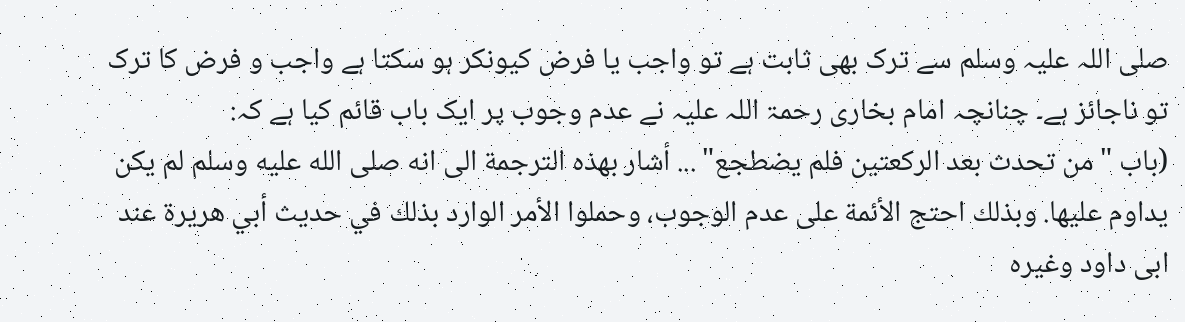صلی اللہ علیہ وسلم سے ترک بھی ثابت ہے تو واجب یا فرض کیونکر ہو سکتا ہے واجب و فرض کا ترک تو ناجائز ہے۔ چنانچہ امام بخاری رحمۃ اللہ علیہ نے عدم وجوب پر ایک باب قائم کیا ہے کہ:
(باب "من تحدث بعد الركعتين فلم يضطجع" ... أشار بهذه الترجمة الى انه صلى الله عليه وسلم لم يكن يداوم عليها. وبذلك احتج الأئمة على عدم الوجوب، وحملوا الأمر الوارد بذلك في حديث أبي هريرة عند ابى داود وغيره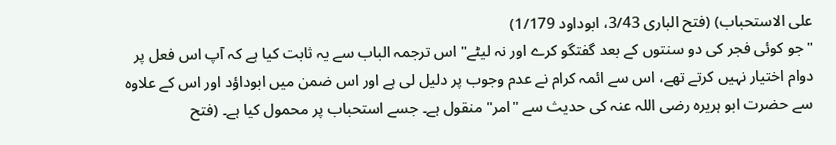على الاستحباب) (فتح الباری 3/43، ابوداود 1/179)
"جو کوئی فجر کی دو سنتوں کے بعد گفتگو کرے اور نہ لیٹے" اس ترجمہ الباب سے یہ ثابت کیا ہے کہ آپ اس فعل پر دوام اختیار نہیں کرتے تھے، اس سے ائمہ کرام نے عدم وجوب پر دلیل لی ہے اور اس ضمن میں ابوداؤد اور اس کے علاوہ سے حضرت ابو ہریرہ رضی اللہ عنہ کی حدیث سے "امر" منقول ہے۔ جسے استحباب پر محمول کیا ہے۔ (فتح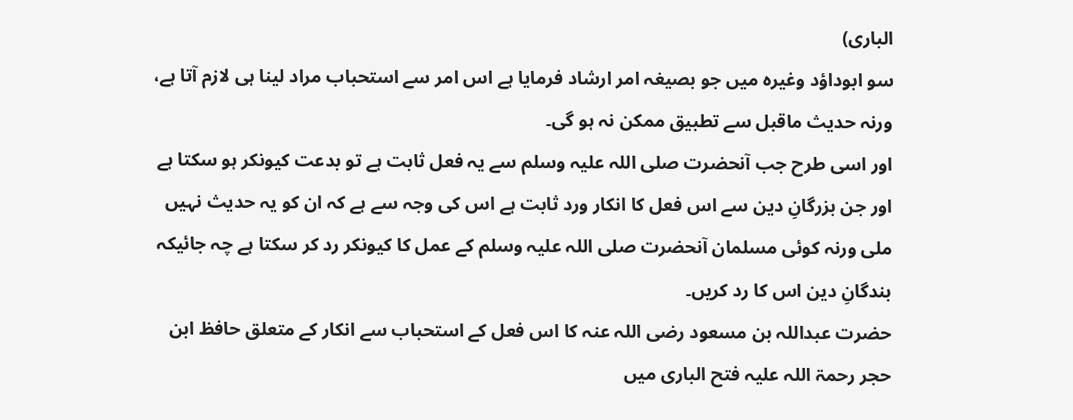الباری)
سو ابوداؤد وغیرہ میں جو بصیغہ امر ارشاد فرمایا ہے اس امر سے استحباب مراد لینا ہی لازم آتا ہے، ورنہ حدیث ماقبل سے تطبیق ممکن نہ ہو گی۔
اور اسی طرح جب آنحضرت صلی اللہ علیہ وسلم سے یہ فعل ثابت ہے تو بدعت کیونکر ہو سکتا ہے اور جن بزرگانِ دین سے اس فعل کا انکار ورد ثابت ہے اس کی وجہ سے ہے کہ ان کو یہ حدیث نہیں ملی ورنہ کوئی مسلمان آنحضرت صلی اللہ علیہ وسلم کے عمل کا کیونکر رد کر سکتا ہے چہ جائیکہ بندگانِ دین اس کا رد کریں۔
حضرت عبداللہ بن مسعود رضی اللہ عنہ کا اس فعل کے استحباب سے انکار کے متعلق حافظ ابن حجر رحمۃ اللہ علیہ فتح الباری میں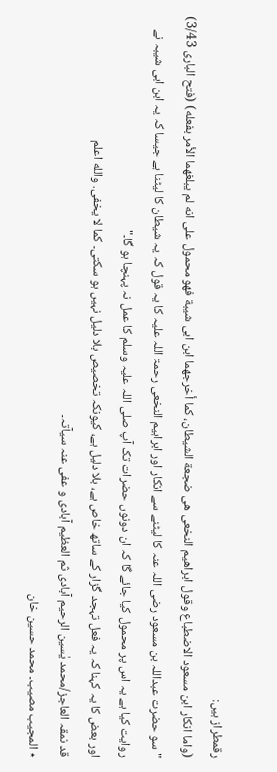رقمطراز ہیں:
(واما انكار ابن مسعود الاضطباع وقول ابراهيم النخعى هى ضجعة الشيطان، كما أخرجهما ابن ابى شيبة فهو محمول على انه لم يبلغهما الأمر بفعله) (فتح الباری 3/43)
"سو حضرت عبداللہ بن مسعود رضی اللہ عنہ کا لیٹنے سے انکار اور ابراہیم النخعی رحمۃ اللہ علیہ کا یہ قول کہ یہ شیطان کا لیٹنا ہے جیسا کہ یہ ابن ابی شیبہ نے روایت کیا ہے یہ اس پر محمول کیا جائے گا کہ ان دونوں حضرات تک آپ صلی اللہ علیہ وسلم کا عمل نہ پہنچا ہو گا۔"
اور بعض کا یہ کہنا کہ یہ فعل تہجد گزار کے ساتھ خاص ہے، بلا دلیل ہے، کیونکہ تخصیص بلا دلیل نہیں ہو سکتی۔ كما لا يخفى. والله اعلم
قد نمقہ العاجز/محمد یٰسین الرحیم آبادی ثم العظیم آبادی و عفی عنہ سیآتہ۔
٭ المجیب مصیب۔ محمد حسین خان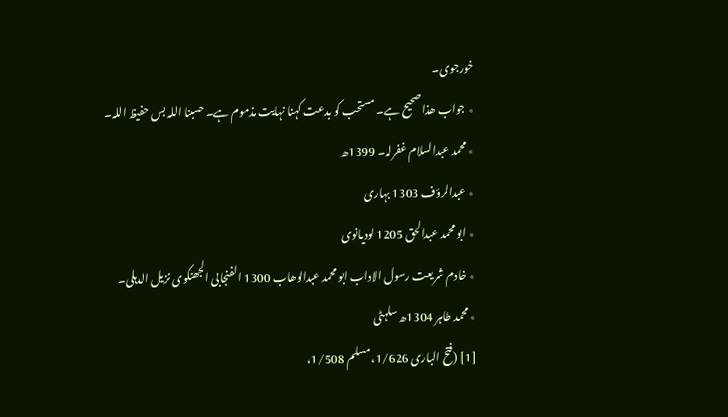خورجوی۔
٭ جواب ھذا صحیح ہے۔ مستحب کو بدعت کہنا نہایت مذموم ہے۔ حسبنا اللہ بس حفیظ اللہ۔
٭ محمد عبدالسلام غفرلہ۔ 1399ھ
٭ عبدالرؤف 1303 بہاری
٭ ابو محمد عبدالحق 1205 لودیانوی
٭ خادم شریعت رسول الاداب ابو محمد عبدالوھاب 1300 الفنجابی الجھنکوی نزیل الدہلی۔
٭ محمد طاہر 1304ھ سلہٹی
[1] (فتح الباری 1/626، مسلم 1/508،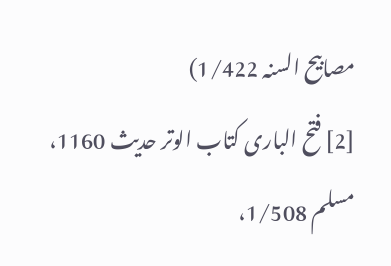مصابیح السنہ 1/422)
[2] فتح الباری کتاب الوتر حدیث 1160، مسلم 1/508،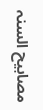مصابیح السنہ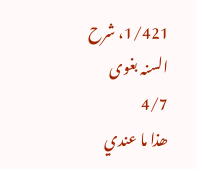1/421، شرح السنہ بغوی 4/7
ھذا ما عندي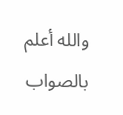والله أعلم بالصواب